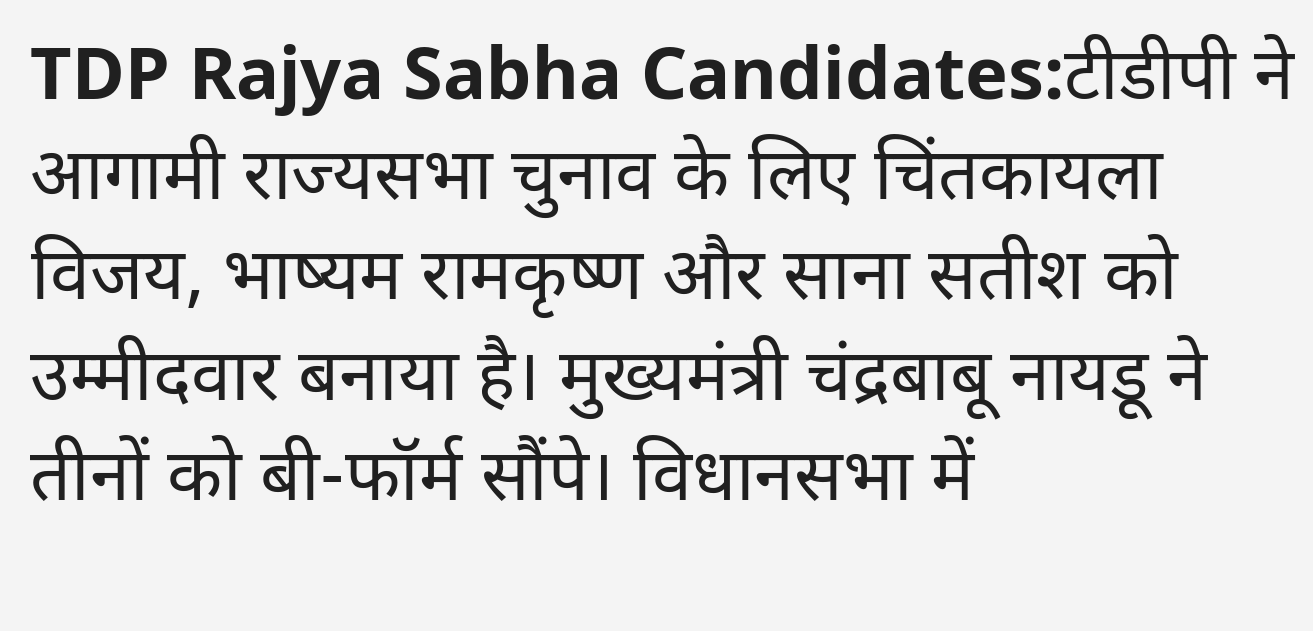TDP Rajya Sabha Candidates:टीडीपी ने आगामी राज्यसभा चुनाव के लिए चिंतकायला विजय, भाष्यम रामकृष्ण और साना सतीश को उम्मीदवार बनाया है। मुख्यमंत्री चंद्रबाबू नायडू ने तीनों को बी-फॉर्म सौंपे। विधानसभा में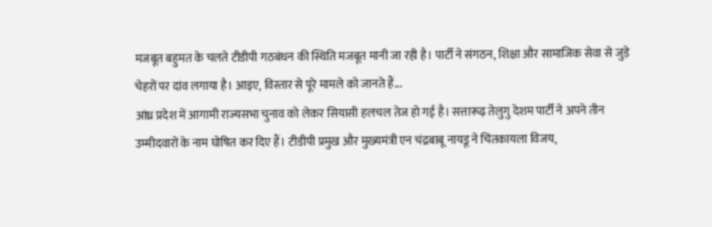मजबूत बहुमत के चलते टीडीपी गठबंधन की स्थिति मजबूत मानी जा रही है। पार्टी ने संगठन, शिक्षा और सामाजिक सेवा से जुड़े चेहरों पर दांव लगाया है। आइए, विस्तार से पूरे मामले को जानते हैं...
आंध्र प्रदेश में आगामी राज्यसभा चुनाव को लेकर सियासी हलचल तेज हो गई है। सत्तारूढ़ तेलुगु देशम पार्टी ने अपने तीन उम्मीदवारों के नाम घोषित कर दिए हैं। टीडीपी प्रमुख और मुख्यमंत्री एन चंद्रबाबू नायडू ने चिंतकायला विजय,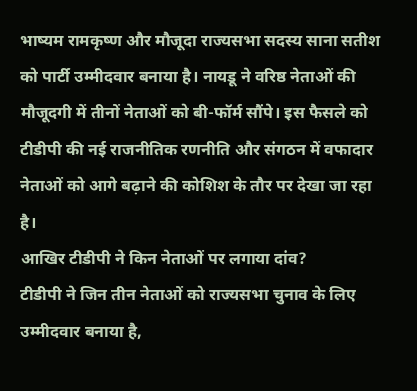भाष्यम रामकृष्ण और मौजूदा राज्यसभा सदस्य साना सतीश को पार्टी उम्मीदवार बनाया है। नायडू ने वरिष्ठ नेताओं की मौजूदगी में तीनों नेताओं को बी-फॉर्म सौंपे। इस फैसले को टीडीपी की नई राजनीतिक रणनीति और संगठन में वफादार नेताओं को आगे बढ़ाने की कोशिश के तौर पर देखा जा रहा है।
आखिर टीडीपी ने किन नेताओं पर लगाया दांव?
टीडीपी ने जिन तीन नेताओं को राज्यसभा चुनाव के लिए उम्मीदवार बनाया है,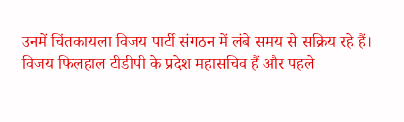उनमें चिंतकायला विजय पार्टी संगठन में लंबे समय से सक्रिय रहे हैं। विजय फिलहाल टीडीपी के प्रदेश महासचिव हैं और पहले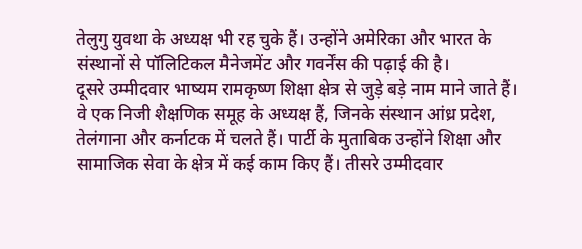तेलुगु युवथा के अध्यक्ष भी रह चुके हैं। उन्होंने अमेरिका और भारत के संस्थानों से पॉलिटिकल मैनेजमेंट और गवर्नेंस की पढ़ाई की है।
दूसरे उम्मीदवार भाष्यम रामकृष्ण शिक्षा क्षेत्र से जुड़े बड़े नाम माने जाते हैं। वे एक निजी शैक्षणिक समूह के अध्यक्ष हैं, जिनके संस्थान आंध्र प्रदेश, तेलंगाना और कर्नाटक में चलते हैं। पार्टी के मुताबिक उन्होंने शिक्षा और सामाजिक सेवा के क्षेत्र में कई काम किए हैं। तीसरे उम्मीदवार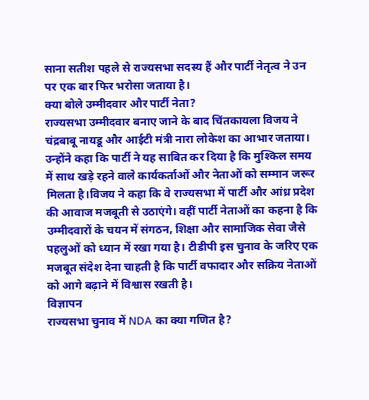साना सतीश पहले से राज्यसभा सदस्य हैं और पार्टी नेतृत्व ने उन पर एक बार फिर भरोसा जताया है।
क्या बोले उम्मीदवार और पार्टी नेता?
राज्यसभा उम्मीदवार बनाए जाने के बाद चिंतकायला विजय ने चंद्रबाबू नायडू और आईटी मंत्री नारा लोकेश का आभार जताया। उन्होंने कहा कि पार्टी ने यह साबित कर दिया है कि मुश्किल समय में साथ खड़े रहने वाले कार्यकर्ताओं और नेताओं को सम्मान जरूर मिलता है।विजय ने कहा कि वे राज्यसभा में पार्टी और आंध्र प्रदेश की आवाज मजबूती से उठाएंगे। वहीं पार्टी नेताओं का कहना है कि उम्मीदवारों के चयन में संगठन, शिक्षा और सामाजिक सेवा जैसे पहलुओं को ध्यान में रखा गया है। टीडीपी इस चुनाव के जरिए एक मजबूत संदेश देना चाहती है कि पार्टी वफादार और सक्रिय नेताओं को आगे बढ़ाने में विश्वास रखती है।
विज्ञापन
राज्यसभा चुनाव में NDA का क्या गणित है?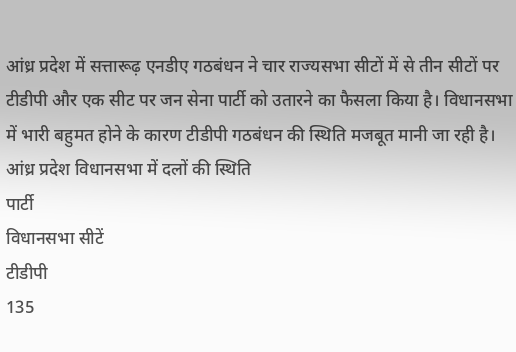आंध्र प्रदेश में सत्तारूढ़ एनडीए गठबंधन ने चार राज्यसभा सीटों में से तीन सीटों पर टीडीपी और एक सीट पर जन सेना पार्टी को उतारने का फैसला किया है। विधानसभा में भारी बहुमत होने के कारण टीडीपी गठबंधन की स्थिति मजबूत मानी जा रही है।
आंध्र प्रदेश विधानसभा में दलों की स्थिति
पार्टी
विधानसभा सीटें
टीडीपी
135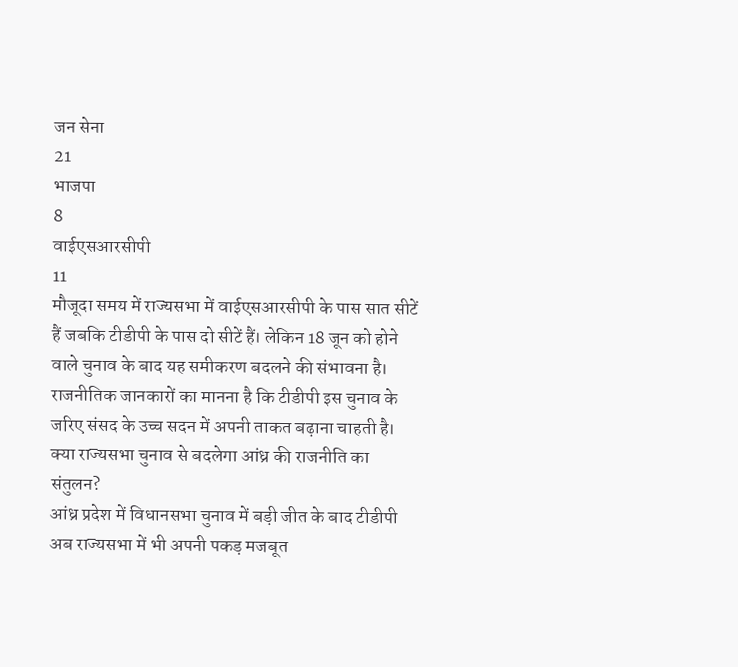जन सेना
21
भाजपा
8
वाईएसआरसीपी
11
मौजूदा समय में राज्यसभा में वाईएसआरसीपी के पास सात सीटें हैं जबकि टीडीपी के पास दो सीटें हैं। लेकिन 18 जून को होने वाले चुनाव के बाद यह समीकरण बदलने की संभावना है। राजनीतिक जानकारों का मानना है कि टीडीपी इस चुनाव के जरिए संसद के उच्च सदन में अपनी ताकत बढ़ाना चाहती है।
क्या राज्यसभा चुनाव से बदलेगा आंध्र की राजनीति का संतुलन?
आंध्र प्रदेश में विधानसभा चुनाव में बड़ी जीत के बाद टीडीपी अब राज्यसभा में भी अपनी पकड़ मजबूत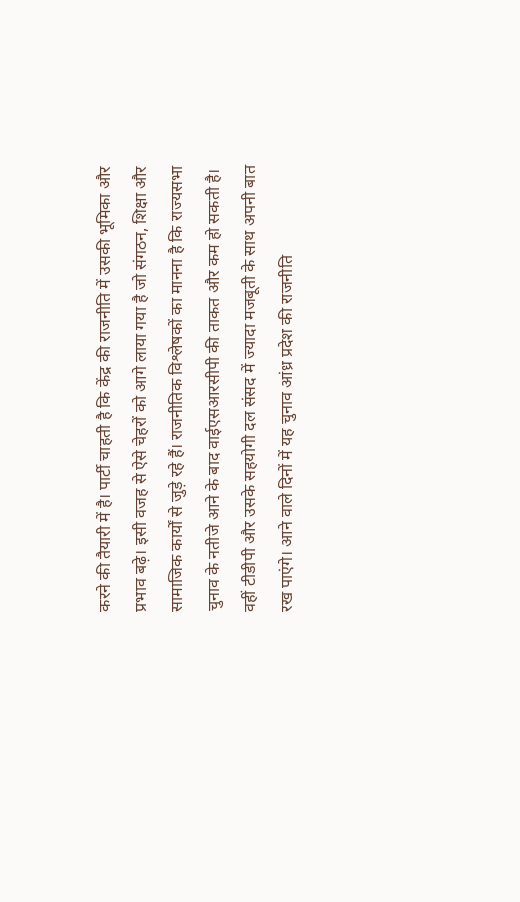करने की तैयारी में है। पार्टी चाहती है कि केंद्र की राजनीति में उसकी भूमिका और प्रभाव बढ़े। इसी वजह से ऐसे चेहरों को आगे लाया गया है जो संगठन, शिक्षा और सामाजिक कार्यों से जुड़े रहे हैं। राजनीतिक विश्लेषकों का मानना है कि राज्यसभा चुनाव के नतीजे आने के बाद वाईएसआरसीपी की ताकत और कम हो सकती है। वहीं टीडीपी और उसके सहयोगी दल संसद में ज्यादा मजबूती के साथ अपनी बात रख पाएंगे। आने वाले दिनों में यह चुनाव आंध्र प्रदेश की राजनीति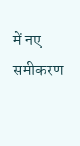में नए समीकरण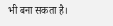भी बना सकता है।